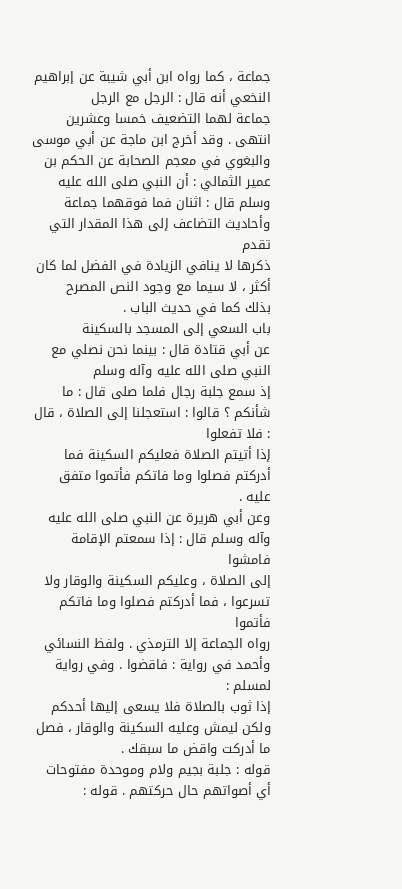جماعة ، كما رواه ابن أبي شيبة عن إبراهيم النخعي أنه قال : الرجل مع الرجل
جماعة لهما التضعيف خمسا وعشرين انتهى . وقد أخرج ابن ماجة عن أبي موسى
والبغوي في معجم الصحابة عن الحكم بن عمير الثمالي : أن النبي صلى الله عليه
وسلم قال : اثنان فما فوقهما جماعة وأحاديث التضاعف إلى هذا المقدار التي تقدم
ذكرها لا ينافي الزيادة في الفضل لما كان أكثر ، لا سيما مع وجود النص المصرح
بذلك كما في حديث الباب .
باب السعي إلى المسجد بالسكينة
عن أبي قتادة قال : بينما نحن نصلي مع النبي صلى الله عليه وآله وسلم
إذ سمع جلبة رجال فلما صلى قال : ما شأنكم ؟ قالوا : استعجلنا إلى الصلاة ، قال : فلا تفعلوا
إذا أتيتم الصلاة فعليكم السكينة فما أدركتم فصلوا وما فاتكم فأتموا متفق عليه .
وعن أبي هريرة عن النبي صلى الله عليه وآله وسلم قال : إذا سمعتم الإقامة فامشوا
إلى الصلاة ، وعليكم السكينة والوقار ولا تسرعوا ، فما أدركتم فصلوا وما فاتكم فأتموا
رواه الجماعة إلا الترمذي . ولفظ النسائي وأحمد في رواية : فاقضوا . وفي رواية لمسلم :
إذا ثوب بالصلاة فلا يسعى إليها أحدكم ولكن ليمش وعليه السكينة والوقار ، فصل
ما أدركت واقض ما سبقك .
قوله : جلبة بجيم ولام وموحدة مفتوحات أي أصواتهم حال حركتهم . قوله :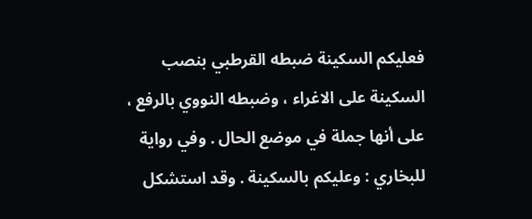فعليكم السكينة ضبطه القرطبي بنصب السكينة على الاغراء ، وضبطه النووي بالرفع ،
على أنها جملة في موضع الحال . وفي رواية للبخاري : وعليكم بالسكينة . وقد استشكل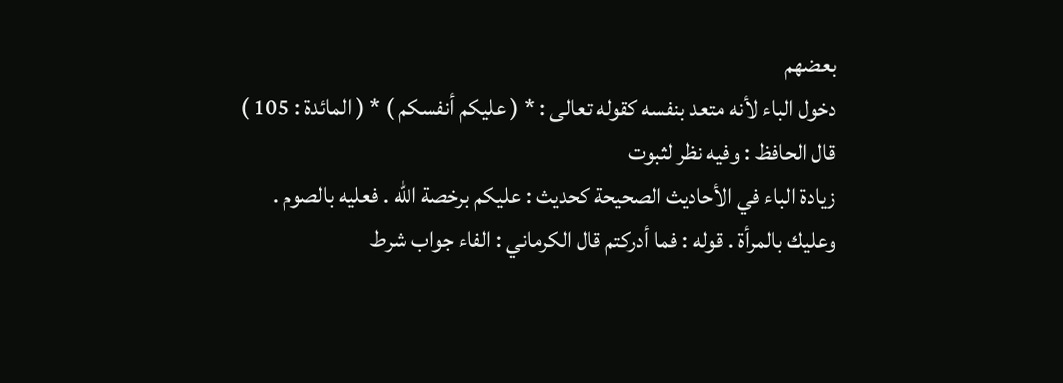بعضهم
دخول الباء لأنه متعد بنفسه كقوله تعالى : * ( عليكم أنفسكم ) * ( المائدة : 105 ) قال الحافظ : وفيه نظر لثبوت
زيادة الباء في الأحاديث الصحيحة كحديث : عليكم برخصة الله . فعليه بالصوم .
وعليك بالمرأة . قوله : فما أدركتم قال الكرماني : الفاء جواب شرط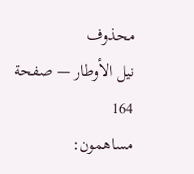محذوف
نيل الأوطار — صفحة 164
مساهمون: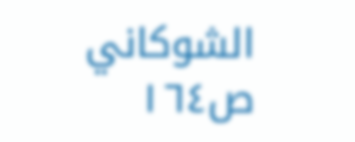الشوكاني
ص١٦٤